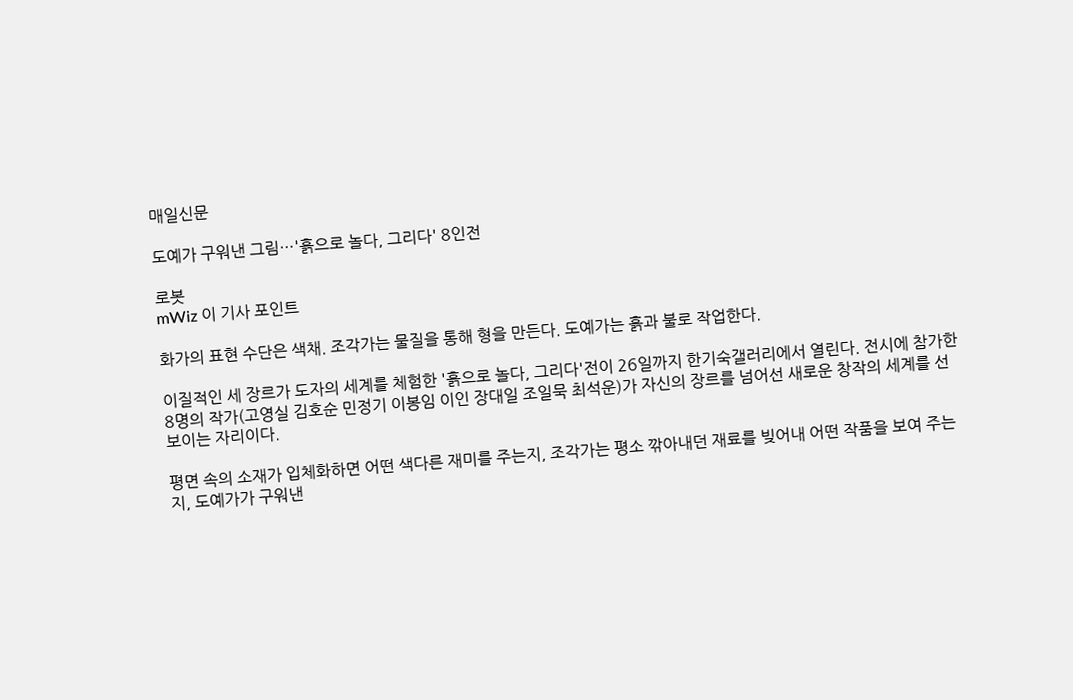매일신문

도예가 구워낸 그림…'흙으로 놀다, 그리다' 8인전

로봇
mWiz 이 기사 포인트

화가의 표현 수단은 색채. 조각가는 물질을 통해 형을 만든다. 도예가는 흙과 불로 작업한다.

이질적인 세 장르가 도자의 세계를 체험한 '흙으로 놀다, 그리다'전이 26일까지 한기숙갤러리에서 열린다. 전시에 참가한 8명의 작가(고영실 김호순 민정기 이봉임 이인 장대일 조일묵 최석운)가 자신의 장르를 넘어선 새로운 창작의 세계를 선보이는 자리이다.

평면 속의 소재가 입체화하면 어떤 색다른 재미를 주는지, 조각가는 평소 깎아내던 재료를 빚어내 어떤 작품을 보여 주는지, 도예가가 구워낸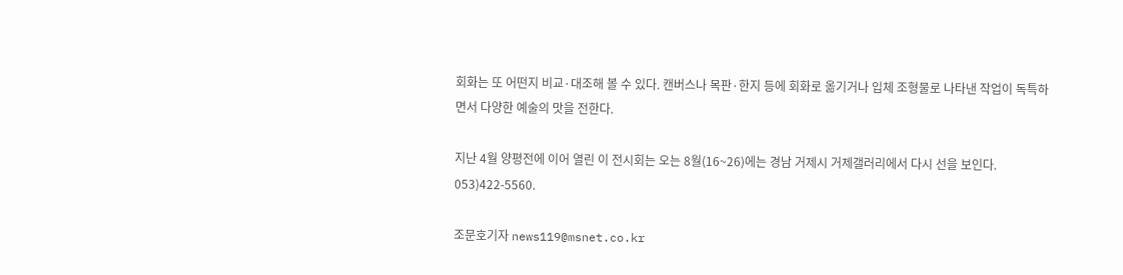회화는 또 어떤지 비교·대조해 볼 수 있다. 캔버스나 목판·한지 등에 회화로 옮기거나 입체 조형물로 나타낸 작업이 독특하면서 다양한 예술의 맛을 전한다.

지난 4월 양평전에 이어 열린 이 전시회는 오는 8월(16~26)에는 경남 거제시 거제갤러리에서 다시 선을 보인다. 053)422-5560.

조문호기자 news119@msnet.co.kr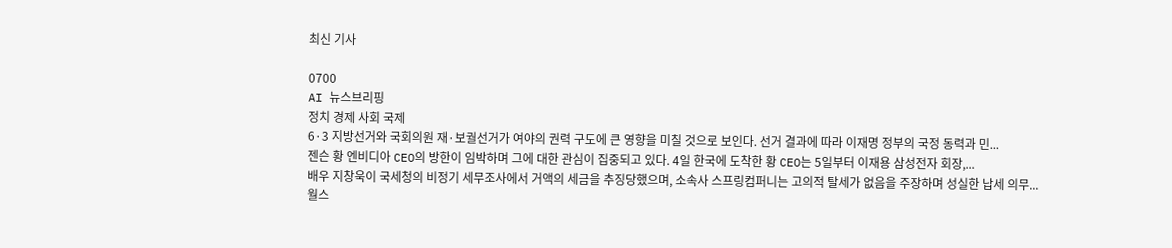최신 기사

0700
AI 뉴스브리핑
정치 경제 사회 국제
6·3 지방선거와 국회의원 재·보궐선거가 여야의 권력 구도에 큰 영향을 미칠 것으로 보인다. 선거 결과에 따라 이재명 정부의 국정 동력과 민...
젠슨 황 엔비디아 CEO의 방한이 임박하며 그에 대한 관심이 집중되고 있다. 4일 한국에 도착한 황 CEO는 5일부터 이재용 삼성전자 회장,...
배우 지창욱이 국세청의 비정기 세무조사에서 거액의 세금을 추징당했으며, 소속사 스프링컴퍼니는 고의적 탈세가 없음을 주장하며 성실한 납세 의무...
월스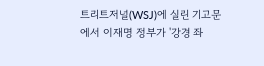트리트저널(WSJ)에 실린 기고문에서 이재명 정부가 '강경 좌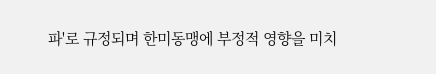파'로 규정되며 한미동맹에 부정적 영향을 미치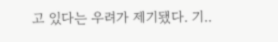고 있다는 우려가 제기됐다. 기..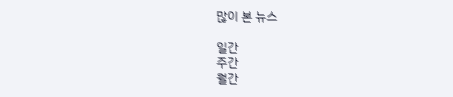많이 본 뉴스

일간
주간
월간